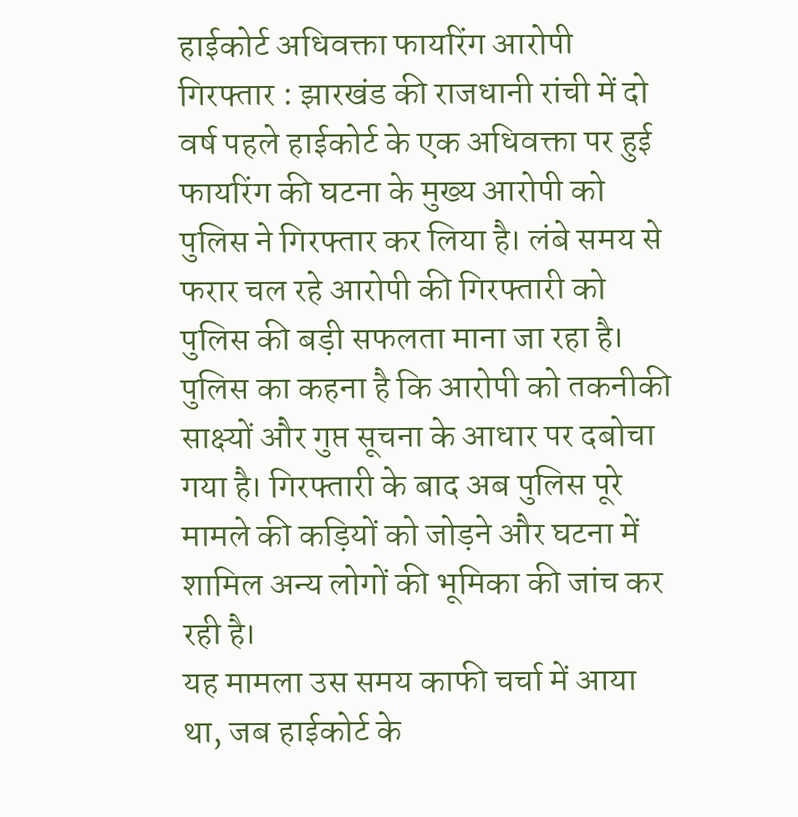हाईकोर्ट अधिवक्ता फायरिंग आरोपी गिरफ्तार : झारखंड की राजधानी रांची में दो वर्ष पहले हाईकोर्ट के एक अधिवक्ता पर हुई फायरिंग की घटना के मुख्य आरोपी को पुलिस ने गिरफ्तार कर लिया है। लंबे समय से फरार चल रहे आरोपी की गिरफ्तारी को पुलिस की बड़ी सफलता माना जा रहा है। पुलिस का कहना है कि आरोपी को तकनीकी साक्ष्यों और गुप्त सूचना के आधार पर दबोचा गया है। गिरफ्तारी के बाद अब पुलिस पूरे मामले की कड़ियों को जोड़ने और घटना में शामिल अन्य लोगों की भूमिका की जांच कर रही है।
यह मामला उस समय काफी चर्चा में आया था, जब हाईकोर्ट के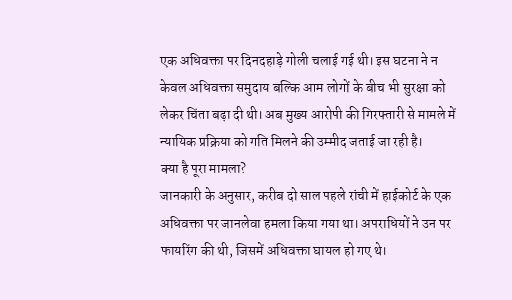एक अधिवक्ता पर दिनदहाड़े गोली चलाई गई थी। इस घटना ने न केवल अधिवक्ता समुदाय बल्कि आम लोगों के बीच भी सुरक्षा को लेकर चिंता बढ़ा दी थी। अब मुख्य आरोपी की गिरफ्तारी से मामले में न्यायिक प्रक्रिया को गति मिलने की उम्मीद जताई जा रही है।
क्या है पूरा मामला?
जानकारी के अनुसार, करीब दो साल पहले रांची में हाईकोर्ट के एक अधिवक्ता पर जानलेवा हमला किया गया था। अपराधियों ने उन पर फायरिंग की थी, जिसमें अधिवक्ता घायल हो गए थे।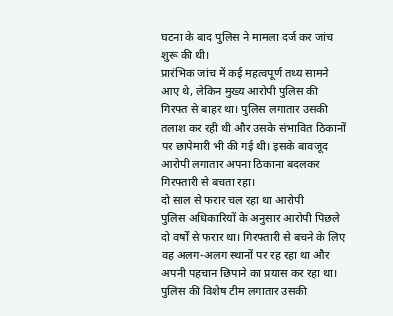घटना के बाद पुलिस ने मामला दर्ज कर जांच शुरू की थी।
प्रारंभिक जांच में कई महत्वपूर्ण तथ्य सामने आए थे, लेकिन मुख्य आरोपी पुलिस की गिरफ्त से बाहर था। पुलिस लगातार उसकी तलाश कर रही थी और उसके संभावित ठिकानों पर छापेमारी भी की गई थी। इसके बावजूद आरोपी लगातार अपना ठिकाना बदलकर गिरफ्तारी से बचता रहा।
दो साल से फरार चल रहा था आरोपी
पुलिस अधिकारियों के अनुसार आरोपी पिछले दो वर्षों से फरार था। गिरफ्तारी से बचने के लिए वह अलग-अलग स्थानों पर रह रहा था और अपनी पहचान छिपाने का प्रयास कर रहा था। पुलिस की विशेष टीम लगातार उसकी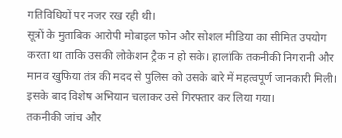गतिविधियों पर नजर रख रही थी।
सूत्रों के मुताबिक आरोपी मोबाइल फोन और सोशल मीडिया का सीमित उपयोग करता था ताकि उसकी लोकेशन ट्रैक न हो सके। हालांकि तकनीकी निगरानी और मानव खुफिया तंत्र की मदद से पुलिस को उसके बारे में महत्वपूर्ण जानकारी मिली। इसके बाद विशेष अभियान चलाकर उसे गिरफ्तार कर लिया गया।
तकनीकी जांच और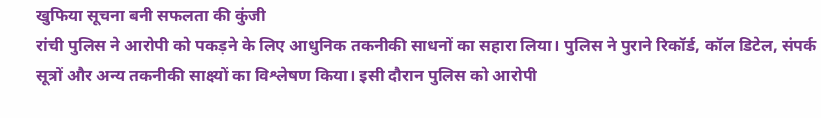खुफिया सूचना बनी सफलता की कुंजी
रांची पुलिस ने आरोपी को पकड़ने के लिए आधुनिक तकनीकी साधनों का सहारा लिया। पुलिस ने पुराने रिकॉर्ड, कॉल डिटेल, संपर्क सूत्रों और अन्य तकनीकी साक्ष्यों का विश्लेषण किया। इसी दौरान पुलिस को आरोपी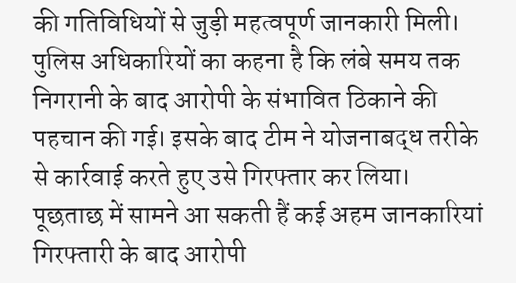की गतिविधियों से जुड़ी महत्वपूर्ण जानकारी मिली।
पुलिस अधिकारियों का कहना है कि लंबे समय तक निगरानी के बाद आरोपी के संभावित ठिकाने की पहचान की गई। इसके बाद टीम ने योजनाबद्ध तरीके से कार्रवाई करते हुए उसे गिरफ्तार कर लिया।
पूछताछ में सामने आ सकती हैं कई अहम जानकारियां
गिरफ्तारी के बाद आरोपी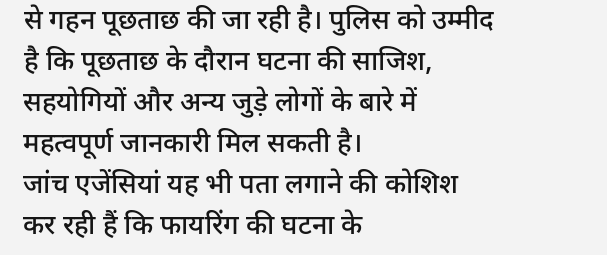से गहन पूछताछ की जा रही है। पुलिस को उम्मीद है कि पूछताछ के दौरान घटना की साजिश, सहयोगियों और अन्य जुड़े लोगों के बारे में महत्वपूर्ण जानकारी मिल सकती है।
जांच एजेंसियां यह भी पता लगाने की कोशिश कर रही हैं कि फायरिंग की घटना के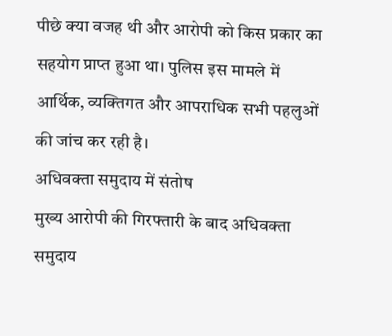पीछे क्या वजह थी और आरोपी को किस प्रकार का सहयोग प्राप्त हुआ था। पुलिस इस मामले में आर्थिक, व्यक्तिगत और आपराधिक सभी पहलुओं की जांच कर रही है।
अधिवक्ता समुदाय में संतोष
मुख्य आरोपी की गिरफ्तारी के बाद अधिवक्ता समुदाय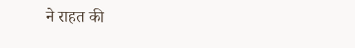ने राहत की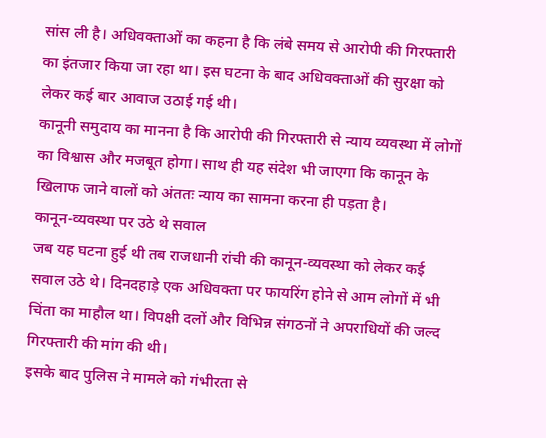सांस ली है। अधिवक्ताओं का कहना है कि लंबे समय से आरोपी की गिरफ्तारी का इंतजार किया जा रहा था। इस घटना के बाद अधिवक्ताओं की सुरक्षा को लेकर कई बार आवाज उठाई गई थी।
कानूनी समुदाय का मानना है कि आरोपी की गिरफ्तारी से न्याय व्यवस्था में लोगों का विश्वास और मजबूत होगा। साथ ही यह संदेश भी जाएगा कि कानून के खिलाफ जाने वालों को अंततः न्याय का सामना करना ही पड़ता है।
कानून-व्यवस्था पर उठे थे सवाल
जब यह घटना हुई थी तब राजधानी रांची की कानून-व्यवस्था को लेकर कई सवाल उठे थे। दिनदहाड़े एक अधिवक्ता पर फायरिंग होने से आम लोगों में भी चिंता का माहौल था। विपक्षी दलों और विभिन्न संगठनों ने अपराधियों की जल्द गिरफ्तारी की मांग की थी।
इसके बाद पुलिस ने मामले को गंभीरता से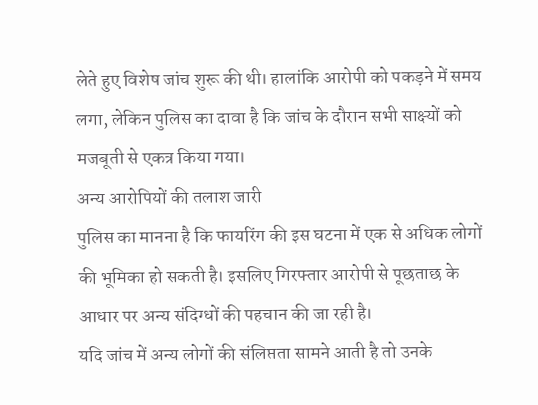लेते हुए विशेष जांच शुरू की थी। हालांकि आरोपी को पकड़ने में समय लगा, लेकिन पुलिस का दावा है कि जांच के दौरान सभी साक्ष्यों को मजबूती से एकत्र किया गया।
अन्य आरोपियों की तलाश जारी
पुलिस का मानना है कि फायरिंग की इस घटना में एक से अधिक लोगों की भूमिका हो सकती है। इसलिए गिरफ्तार आरोपी से पूछताछ के आधार पर अन्य संदिग्धों की पहचान की जा रही है।
यदि जांच में अन्य लोगों की संलिप्तता सामने आती है तो उनके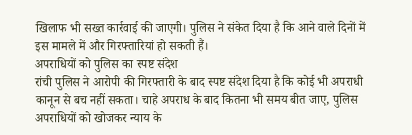खिलाफ भी सख्त कार्रवाई की जाएगी। पुलिस ने संकेत दिया है कि आने वाले दिनों में इस मामले में और गिरफ्तारियां हो सकती हैं।
अपराधियों को पुलिस का स्पष्ट संदेश
रांची पुलिस ने आरोपी की गिरफ्तारी के बाद स्पष्ट संदेश दिया है कि कोई भी अपराधी कानून से बच नहीं सकता। चाहे अपराध के बाद कितना भी समय बीत जाए, पुलिस अपराधियों को खोजकर न्याय के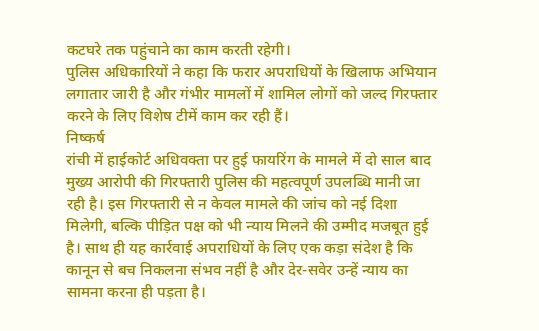कटघरे तक पहुंचाने का काम करती रहेगी।
पुलिस अधिकारियों ने कहा कि फरार अपराधियों के खिलाफ अभियान लगातार जारी है और गंभीर मामलों में शामिल लोगों को जल्द गिरफ्तार करने के लिए विशेष टीमें काम कर रही हैं।
निष्कर्ष
रांची में हाईकोर्ट अधिवक्ता पर हुई फायरिंग के मामले में दो साल बाद मुख्य आरोपी की गिरफ्तारी पुलिस की महत्वपूर्ण उपलब्धि मानी जा रही है। इस गिरफ्तारी से न केवल मामले की जांच को नई दिशा मिलेगी, बल्कि पीड़ित पक्ष को भी न्याय मिलने की उम्मीद मजबूत हुई है। साथ ही यह कार्रवाई अपराधियों के लिए एक कड़ा संदेश है कि कानून से बच निकलना संभव नहीं है और देर-सवेर उन्हें न्याय का सामना करना ही पड़ता है।